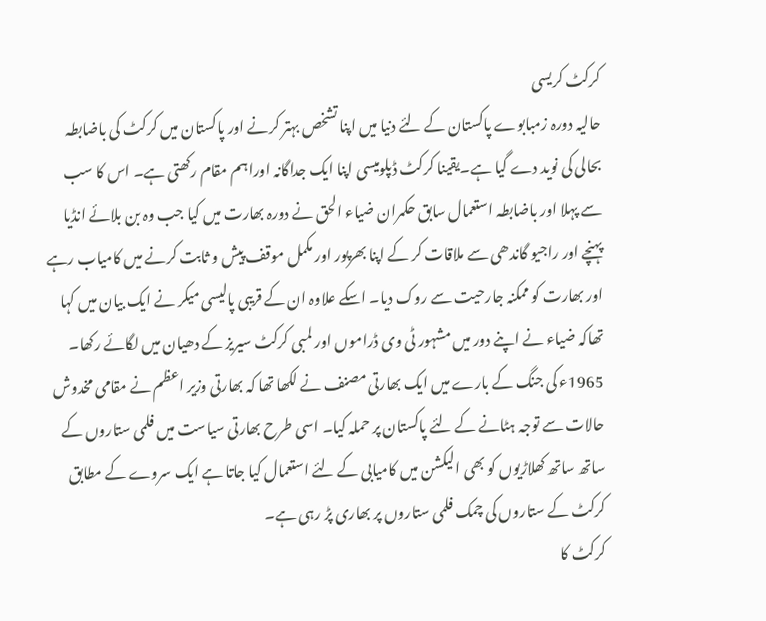کرکٹ کریسی
حالیہ دورہ زمبابوے پاکستان کے لئے دنیا میں اپنا تشخص بہتر کرنے اور پاکستان میں کرکٹ کی باضابطہ بحالی کی نوید دے گیا ہے۔یقینا کرکٹ ڈپلومیسی اپنا ایک جداگانہ اوراہم مقام رکھتی ہے۔ اس کا سب سے پہلا اور باضابطہ استعمال سابق حکمران ضیاء الحق نے دورہ بھارت میں کیا جب وہ بن بلائے انڈیا پہنچے اور راجیو گاندھی سے ملاقات کر کے اپنا بھرپور اور مکمل موقف پیش و ثابت کرنے میں کامیاب رہے اور بھارت کو ممکنہ جارحیت سے روک دیا۔ اسکے علاوہ ان کے قریبی پالیسی میکر نے ایک بیان میں کہا تھاکہ ضیاء نے اپنے دور میں مشہور ٹی وی ڈراموں اور لمبی کرکٹ سیریز کے دھیان میں لگائے رکھا۔ 1965ء کی جنگ کے بارے میں ایک بھارتی مصنف نے لکھا تھا کہ بھارتی وزیر اعظم نے مقامی مخدوش حالات سے توجہ ہٹانے کے لئے پاکستان پر حملہ کیا۔ اسی طرح بھارتی سیاست میں فلمی ستاروں کے ساتھ ساتھ کھلاڑیوں کو بھی الیکشن میں کامیابی کے لئے استعمال کیا جاتا ہے ایک سروے کے مطابق کرکٹ کے ستاروں کی چمک فلمی ستاروں پر بھاری پڑ رہی ہے۔
کرکٹ کا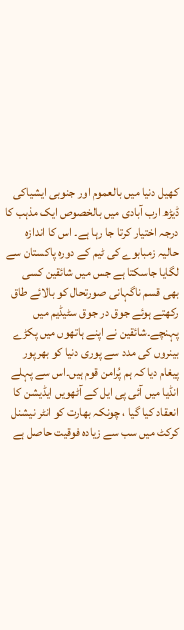کھیل دنیا میں بالعموم اور جنوبی ایشیاکی ڈیڑھ ارب آبادی میں بالخصوص ایک مذہب کا درجہ اختیار کرتا جا رہا ہے۔ اس کا اندازہ حالیہ زمبابوے کی ٹیم کے دورہ پاکستان سے لگایا جاسکتا ہے جس میں شائقین کسی بھی قسم ناگہانی صورتحال کو بالائے طاق رکھتے ہوئے جوق در جوق سٹیڈیم میں پہنچے۔شائقین نے اپنے ہاتھوں میں پکڑے بینروں کی مدد سے پوری دنیا کو بھرپور پیغام دیا کہ ہم پُرامن قوم ہیں۔اس سے پہلے انڈیا میں آئی پی ایل کے آٹھویں ایڈیشن کا انعقاد کیا گیا ، چونکہ بھارت کو انٹر نیشنل کرکٹ میں سب سے زیادہ فوقیت حاصل ہے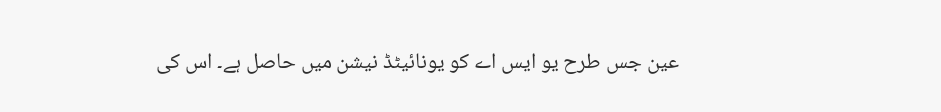عین جس طرح یو ایس اے کو یونائیٹڈ نیشن میں حاصل ہے۔ اس کی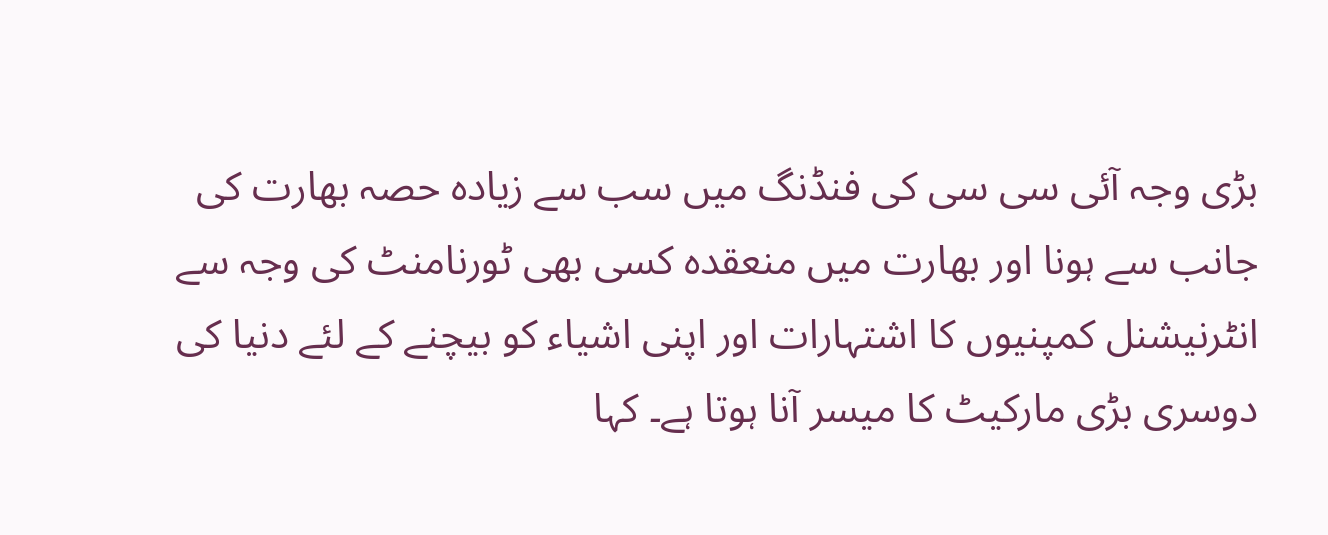بڑی وجہ آئی سی سی کی فنڈنگ میں سب سے زیادہ حصہ بھارت کی جانب سے ہونا اور بھارت میں منعقدہ کسی بھی ٹورنامنٹ کی وجہ سے انٹرنیشنل کمپنیوں کا اشتہارات اور اپنی اشیاء کو بیچنے کے لئے دنیا کی دوسری بڑی مارکیٹ کا میسر آنا ہوتا ہے۔ کہا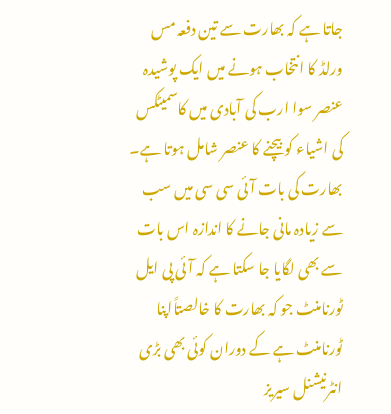جاتا ہے کہ بھارت سے تین دفعہ مس ورلڈ کا انتخاب ہونے میں ایک پوشیدہ عنصر سوا ارب کی آبادی میں کاسمیٹکس کی اشیاء کو بیچنے کا عنصر شامل ہوتا ہے۔ بھارت کی بات آئی سی سی میں سب سے زیادہ مانی جانے کا اندازہ اس بات سے بھی لگایا جا سکتا ہے کہ آئی پی ایل ٹورنامنٹ جو کہ بھارت کا خالصتاًاپنا ٹورنامنٹ ہے کے دوران کوئی بھی بڑی انٹرنیشنل سیریز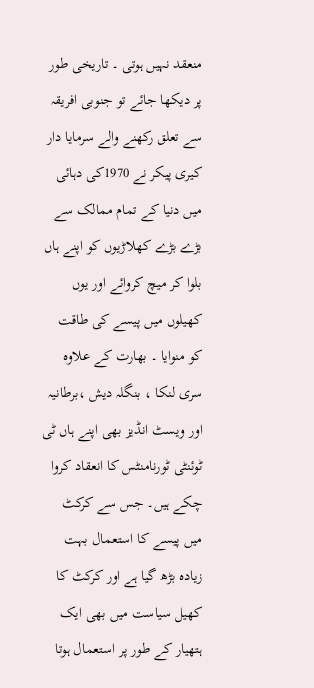منعقد نہیں ہوتی ۔ تاریخی طور پر دیکھا جائے تو جنوبی افریقہ سے تعلق رکھنے والے سرمایا دار کیری پیکر نے 1970کی دہائی میں دنیا کے تمام ممالک سے بڑے بڑے کھلاڑیوں کو اپنے ہاں بلوا کر میچ کروائے اور یوں کھیلوں میں پیسے کی طاقت کو منوایا ۔ بھارت کے علاوہ سری لنکا ، بنگلہ دیش ،برطانیہ اور ویسٹ انڈیز بھی اپنے ہاں ٹی ٹوئنٹی ٹورنامنٹس کا انعقاد کروا چکے ہیں۔ جس سے کرکٹ میں پیسے کا استعمال بہت زیادہ بڑھ گیا ہے اور کرکٹ کا کھیل سیاست میں بھی ایک ہتھیار کے طور پر استعمال ہوتا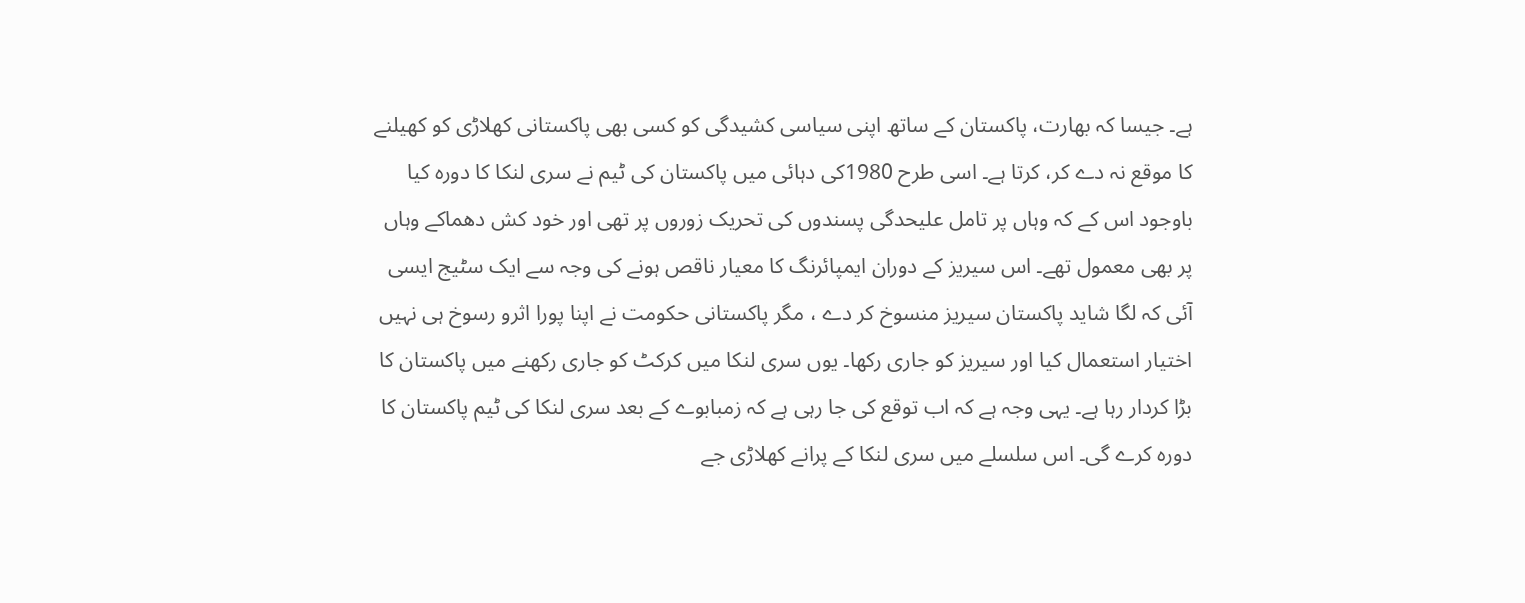ہے۔ جیسا کہ بھارت، پاکستان کے ساتھ اپنی سیاسی کشیدگی کو کسی بھی پاکستانی کھلاڑی کو کھیلنے کا موقع نہ دے کر، کرتا ہے۔ اسی طرح 1980کی دہائی میں پاکستان کی ٹیم نے سری لنکا کا دورہ کیا باوجود اس کے کہ وہاں پر تامل علیحدگی پسندوں کی تحریک زوروں پر تھی اور خود کش دھماکے وہاں پر بھی معمول تھے۔ اس سیریز کے دوران ایمپائرنگ کا معیار ناقص ہونے کی وجہ سے ایک سٹیج ایسی آئی کہ لگا شاید پاکستان سیریز منسوخ کر دے ، مگر پاکستانی حکومت نے اپنا پورا اثرو رسوخ ہی نہیں اختیار استعمال کیا اور سیریز کو جاری رکھا۔ یوں سری لنکا میں کرکٹ کو جاری رکھنے میں پاکستان کا بڑا کردار رہا ہے۔ یہی وجہ ہے کہ اب توقع کی جا رہی ہے کہ زمبابوے کے بعد سری لنکا کی ٹیم پاکستان کا دورہ کرے گی۔ اس سلسلے میں سری لنکا کے پرانے کھلاڑی جے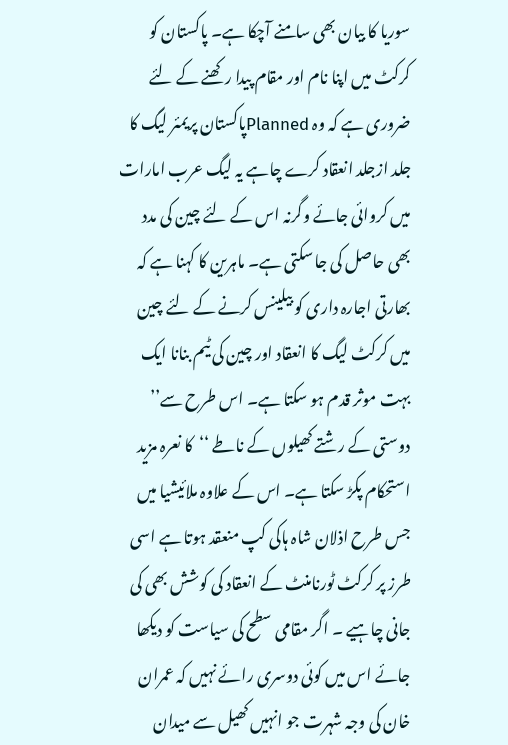سوریا کا بیان بھی سامنے آچکا ہے۔ پاکستان کو کرکٹ میں اپنا نام اور مقام پیدا رکھنے کے لئے ضروری ہے کہ وہ Plannedپاکستان پریمئر لیگ کا جلد ازجلد انعقاد کرے چاہے یہ لیگ عرب امارات میں کروائی جائے وگرنہ اس کے لئے چین کی مدد بھی حاصل کی جا سکتی ہے۔ ماہرین کا کہنا ہے کہ بھارتی اجارہ داری کو بیلینس کرنے کے لئے چین میں کرکٹ لیگ کا انعقاد اور چین کی ٹیم بنانا ایک بہت موثر قدم ہو سکتا ہے۔ اس طرح سے’’ دوستی کے رشتے کھیلوں کے ناطے ‘‘کا نعرہ مزید استحکام پکڑ سکتا ہے۔ اس کے علاوہ ملائیشیا میں جس طرح اذلان شاہ ہاکی کپ منعقد ہوتا ہے اسی طرز پر کرکٹ ٹورنامنٹ کے انعقاد کی کوشش بھی کی جانی چاہیے ۔ اگر مقامی سطح کی سیاست کو دیکھا جائے اس میں کوئی دوسری رائے نہیں کہ عمران خان کی وجہ شہرت جو انہیں کھیل سے میدان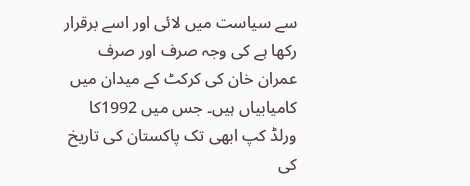سے سیاست میں لائی اور اسے برقرار رکھا ہے کی وجہ صرف اور صرف عمران خان کی کرکٹ کے میدان میں کامیابیاں ہیں۔ جس میں 1992کا ورلڈ کپ ابھی تک پاکستان کی تاریخ کی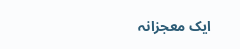ایک معجزانہ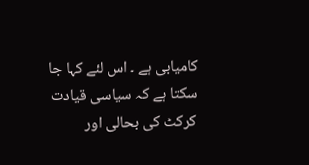کامیابی ہے ۔ اس لئے کہا جا سکتا ہے کہ سیاسی قیادت کرکٹ کی بحالی اور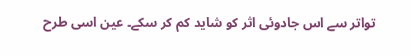تواتر سے اس جادوئی اثر کو شاید کم کر سکے۔ عین اسی طرح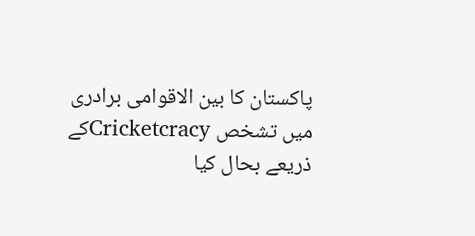پاکستان کا بین الاقوامی برادری میں تشخص Cricketcracyکے ذریعے بحال کیا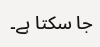جا سکتا ہے۔